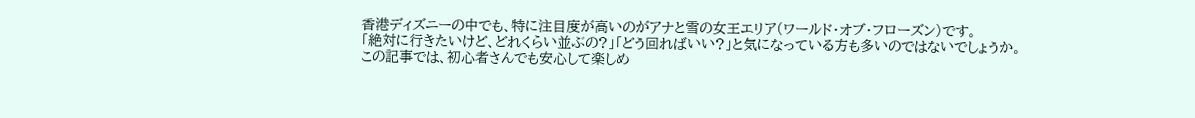香港ディズニーの中でも、特に注目度が高いのがアナと雪の女王エリア(ワールド・オブ・フローズン)です。
「絶対に行きたいけど、どれくらい並ぶの?」「どう回ればいい?」と気になっている方も多いのではないでしょうか。
この記事では、初心者さんでも安心して楽しめ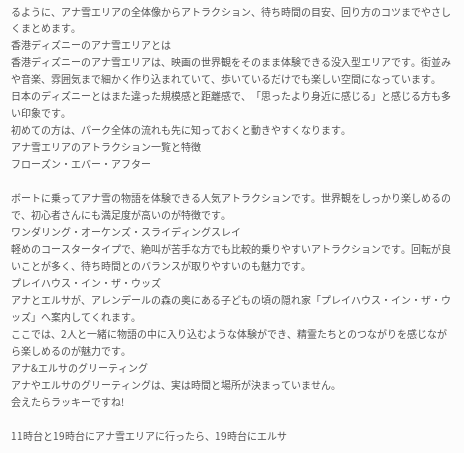るように、アナ雪エリアの全体像からアトラクション、待ち時間の目安、回り方のコツまでやさしくまとめます。
香港ディズニーのアナ雪エリアとは
香港ディズニーのアナ雪エリアは、映画の世界観をそのまま体験できる没入型エリアです。街並みや音楽、雰囲気まで細かく作り込まれていて、歩いているだけでも楽しい空間になっています。
日本のディズニーとはまた違った規模感と距離感で、「思ったより身近に感じる」と感じる方も多い印象です。
初めての方は、パーク全体の流れも先に知っておくと動きやすくなります。
アナ雪エリアのアトラクション一覧と特徴
フローズン・エバー・アフター

ボートに乗ってアナ雪の物語を体験できる人気アトラクションです。世界観をしっかり楽しめるので、初心者さんにも満足度が高いのが特徴です。
ワンダリング・オーケンズ・スライディングスレイ
軽めのコースタータイプで、絶叫が苦手な方でも比較的乗りやすいアトラクションです。回転が良いことが多く、待ち時間とのバランスが取りやすいのも魅力です。
プレイハウス・イン・ザ・ウッズ
アナとエルサが、アレンデールの森の奥にある子どもの頃の隠れ家「プレイハウス・イン・ザ・ウッズ」へ案内してくれます。
ここでは、2人と一緒に物語の中に入り込むような体験ができ、精霊たちとのつながりを感じながら楽しめるのが魅力です。
アナ&エルサのグリーティング
アナやエルサのグリーティングは、実は時間と場所が決まっていません。
会えたらラッキーですね!

11時台と19時台にアナ雪エリアに行ったら、19時台にエルサ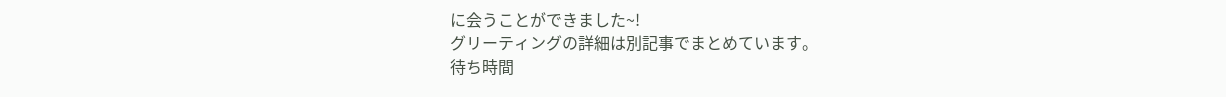に会うことができました~!
グリーティングの詳細は別記事でまとめています。
待ち時間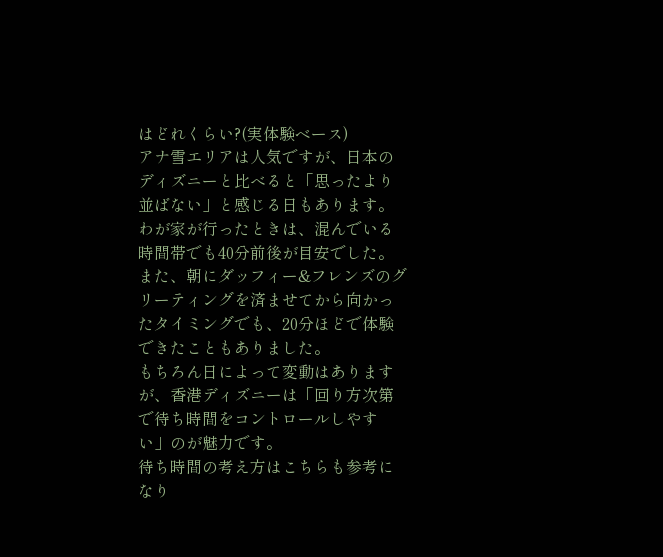はどれくらい?(実体験ベース)
アナ雪エリアは人気ですが、日本のディズニーと比べると「思ったより並ばない」と感じる日もあります。
わが家が行ったときは、混んでいる時間帯でも40分前後が目安でした。また、朝にダッフィー&フレンズのグリーティングを済ませてから向かったタイミングでも、20分ほどで体験できたこともありました。
もちろん日によって変動はありますが、香港ディズニーは「回り方次第で待ち時間をコントロールしやすい」のが魅力です。
待ち時間の考え方はこちらも参考になり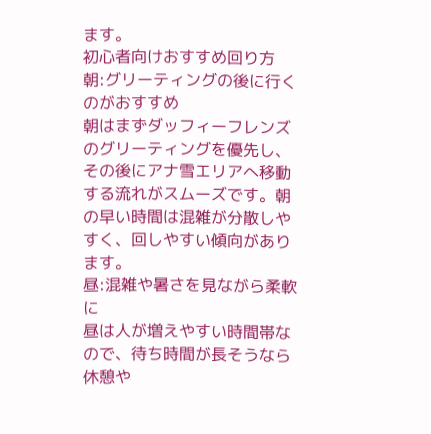ます。
初心者向けおすすめ回り方
朝:グリーティングの後に行くのがおすすめ
朝はまずダッフィーフレンズのグリーティングを優先し、その後にアナ雪エリアへ移動する流れがスムーズです。朝の早い時間は混雑が分散しやすく、回しやすい傾向があります。
昼:混雑や暑さを見ながら柔軟に
昼は人が増えやすい時間帯なので、待ち時間が長そうなら休憩や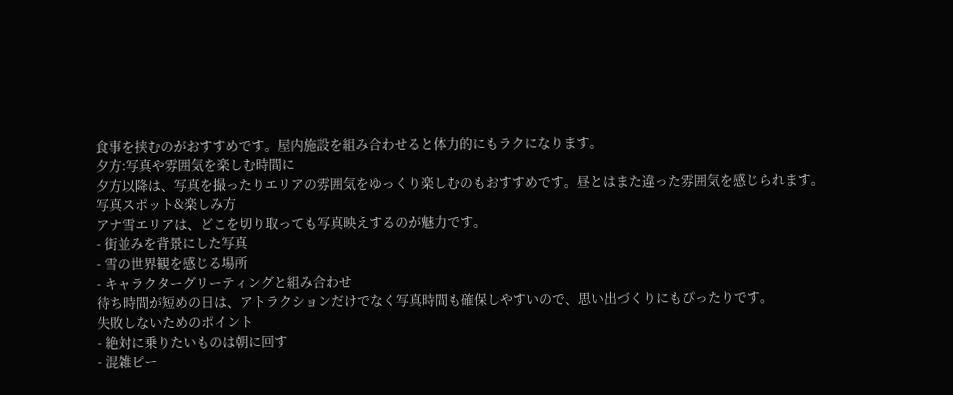食事を挟むのがおすすめです。屋内施設を組み合わせると体力的にもラクになります。
夕方:写真や雰囲気を楽しむ時間に
夕方以降は、写真を撮ったりエリアの雰囲気をゆっくり楽しむのもおすすめです。昼とはまた違った雰囲気を感じられます。
写真スポット&楽しみ方
アナ雪エリアは、どこを切り取っても写真映えするのが魅力です。
- 街並みを背景にした写真
- 雪の世界観を感じる場所
- キャラクターグリーティングと組み合わせ
待ち時間が短めの日は、アトラクションだけでなく写真時間も確保しやすいので、思い出づくりにもぴったりです。
失敗しないためのポイント
- 絶対に乗りたいものは朝に回す
- 混雑ピー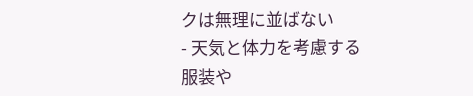クは無理に並ばない
- 天気と体力を考慮する
服装や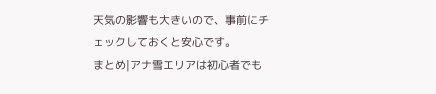天気の影響も大きいので、事前にチェックしておくと安心です。
まとめ|アナ雪エリアは初心者でも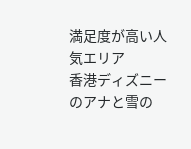満足度が高い人気エリア
香港ディズニーのアナと雪の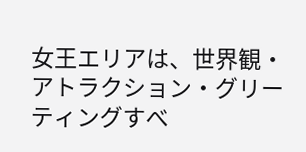女王エリアは、世界観・アトラクション・グリーティングすべ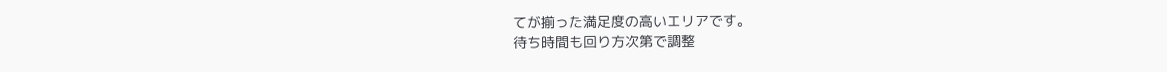てが揃った満足度の高いエリアです。
待ち時間も回り方次第で調整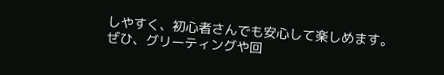しやすく、初心者さんでも安心して楽しめます。
ぜひ、グリーティングや回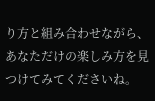り方と組み合わせながら、あなただけの楽しみ方を見つけてみてくださいね。